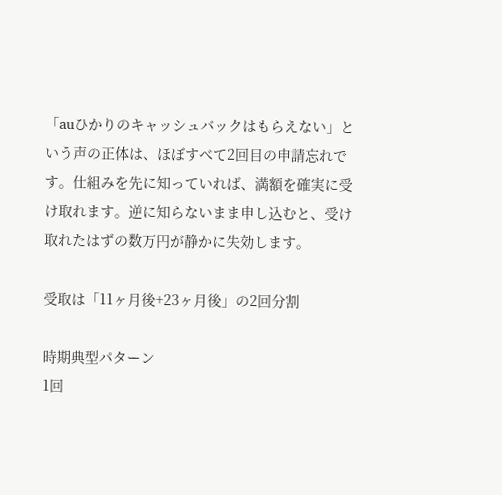「auひかりのキャッシュバックはもらえない」という声の正体は、ほぼすべて2回目の申請忘れです。仕組みを先に知っていれば、満額を確実に受け取れます。逆に知らないまま申し込むと、受け取れたはずの数万円が静かに失効します。

受取は「11ヶ月後+23ヶ月後」の2回分割

時期典型パターン
1回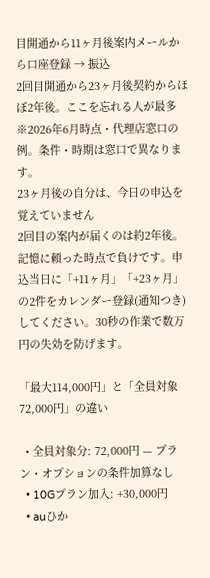目開通から11ヶ月後案内メールから口座登録 → 振込
2回目開通から23ヶ月後契約からほぼ2年後。ここを忘れる人が最多
※2026年6月時点・代理店窓口の例。条件・時期は窓口で異なります。
23ヶ月後の自分は、今日の申込を覚えていません
2回目の案内が届くのは約2年後。記憶に頼った時点で負けです。申込当日に「+11ヶ月」「+23ヶ月」の2件をカレンダー登録(通知つき)してください。30秒の作業で数万円の失効を防げます。

「最大114,000円」と「全員対象72,000円」の違い

  • 全員対象分: 72,000円 — プラン・オプションの条件加算なし
  • 10Gプラン加入: +30,000円
  • auひか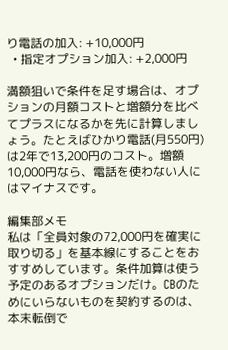り電話の加入: +10,000円
  • 指定オプション加入: +2,000円

満額狙いで条件を足す場合は、オプションの月額コストと増額分を比べてプラスになるかを先に計算しましょう。たとえばひかり電話(月550円)は2年で13,200円のコスト。増額10,000円なら、電話を使わない人にはマイナスです。

編集部メモ
私は「全員対象の72,000円を確実に取り切る」を基本線にすることをおすすめしています。条件加算は使う予定のあるオプションだけ。CBのためにいらないものを契約するのは、本末転倒で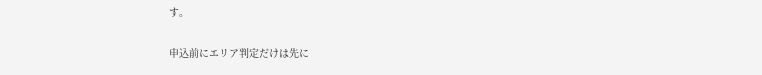す。

申込前にエリア判定だけは先に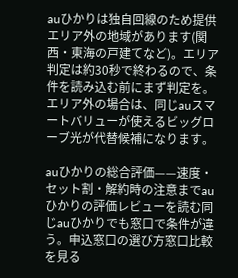auひかりは独自回線のため提供エリア外の地域があります(関西・東海の戸建てなど)。エリア判定は約30秒で終わるので、条件を読み込む前にまず判定を。エリア外の場合は、同じauスマートバリューが使えるビッグローブ光が代替候補になります。

auひかりの総合評価——速度・セット割・解約時の注意までauひかりの評価レビューを読む同じauひかりでも窓口で条件が違う。申込窓口の選び方窓口比較を見る